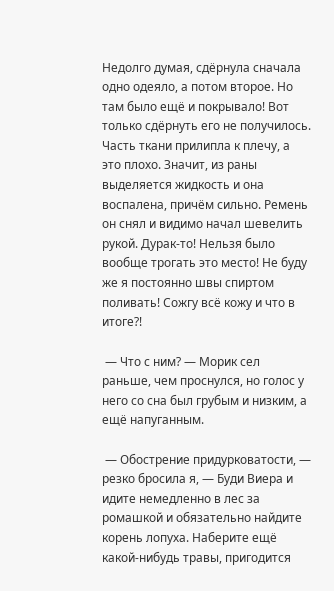Недолго думая, сдёрнула сначала одно одеяло, а потом второе. Но там было ещё и покрывало! Вот только сдёрнуть его не получилось. Часть ткани прилипла к плечу, а это плохо. Значит, из раны выделяется жидкость и она воспалена, причём сильно. Ремень он снял и видимо начал шевелить рукой. Дурак-то! Нельзя было вообще трогать это место! Не буду же я постоянно швы спиртом поливать! Сожгу всё кожу и что в итоге?!

 — Что с ним? — Морик сел раньше, чем проснулся, но голос у него со сна был грубым и низким, а ещё напуганным.

 — Обострение придурковатости, — резко бросила я, — Буди Виера и идите немедленно в лес за ромашкой и обязательно найдите корень лопуха. Наберите ещё какой-нибудь травы, пригодится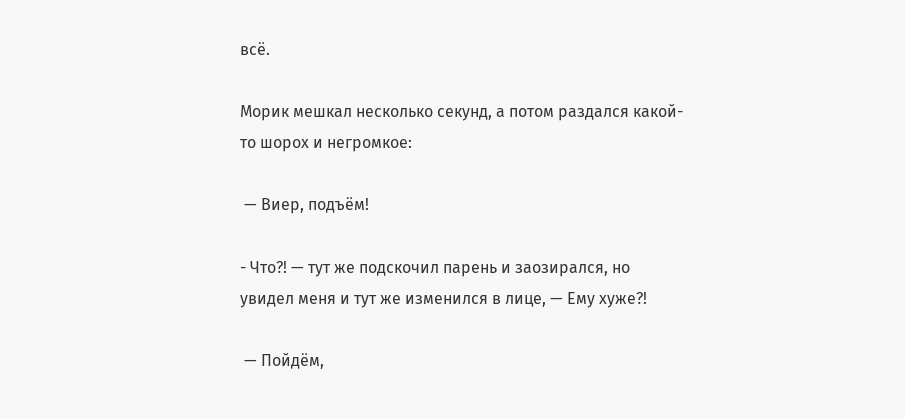всё.

Морик мешкал несколько секунд, а потом раздался какой-то шорох и негромкое:

 — Виер, подъём!

- Что?! — тут же подскочил парень и заозирался, но увидел меня и тут же изменился в лице, — Ему хуже?!

 — Пойдём,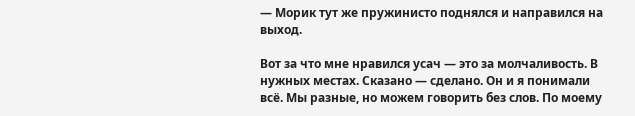— Морик тут же пружинисто поднялся и направился на выход.

Вот за что мне нравился усач — это за молчаливость. В нужных местах. Сказано — сделано. Он и я понимали всё. Мы разные, но можем говорить без слов. По моему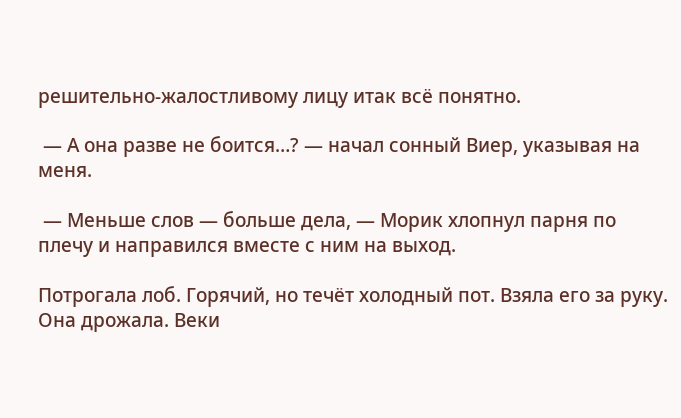решительно-жалостливому лицу итак всё понятно.

 — А она разве не боится…? — начал сонный Виер, указывая на меня.

 — Меньше слов — больше дела, — Морик хлопнул парня по плечу и направился вместе с ним на выход.

Потрогала лоб. Горячий, но течёт холодный пот. Взяла его за руку. Она дрожала. Веки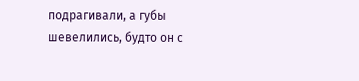подрагивали, а губы шевелились, будто он с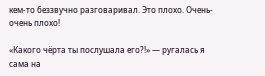кем-то беззвучно разговаривал. Это плохо. Очень-очень плохо!

«Какого чёрта ты послушала его?!» — ругалась я сама на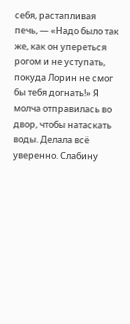себя, растапливая печь, — «Надо было так же, как он упереться рогом и не уступать, покуда Лорин не смог бы тебя догнать!» Я молча отправилась во двор, чтобы натаскать воды. Делала всё уверенно. Слабину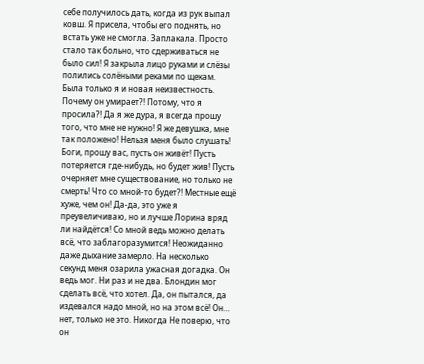себе получилось дать, когда из рук выпал ковш. Я присела, чтобы его поднять, но встать уже не смогла. Заплакала. Просто стало так больно, что сдерживаться не было сил! Я закрыла лицо руками и слёзы полились солёными реками по щекам. Была только я и новая неизвестность. Почему он умирает?! Потому, что я просила?! Да я же дура, я всегда прошу того, что мне не нужно! Я же девушка, мне так положено! Нельзя меня было слушать! Боги, прошу вас, пусть он живёт! Пусть потеряется где-нибудь, но будет жив! Пусть очерняет мне существование, но только не смерть! Что со мной-то будет?! Местные ещё хуже, чем он! Да-да, это уже я преувеличиваю, но и лучше Лорина вряд ли найдётся! Со мной ведь можно делать всё, что заблагоразумится! Неожиданно даже дыхание замерло. На несколько секунд меня озарила ужасная догадка. Он ведь мог. Ни раз и не два. Блондин мог сделать всё, что хотел. Да, он пытался, да издевался надо мной, но на этом всё! Он… нет, только не это. Никогда Не поверю, что он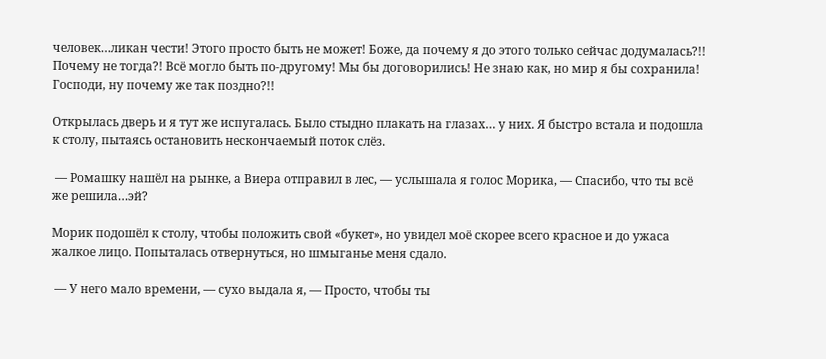человек…ликан чести! Этого просто быть не может! Боже, да почему я до этого только сейчас додумалась?!! Почему не тогда?! Всё могло быть по-другому! Мы бы договорились! Не знаю как, но мир я бы сохранила! Господи, ну почему же так поздно?!!

Открылась дверь и я тут же испугалась. Было стыдно плакать на глазах… у них. Я быстро встала и подошла к столу, пытаясь остановить нескончаемый поток слёз.

 — Ромашку нашёл на рынке, а Виера отправил в лес, — услышала я голос Морика, — Спасибо, что ты всё же решила…эй?

Морик подошёл к столу, чтобы положить свой «букет», но увидел моё скорее всего красное и до ужаса жалкое лицо. Попыталась отвернуться, но шмыганье меня сдало.

 — У него мало времени, — сухо выдала я, — Просто, чтобы ты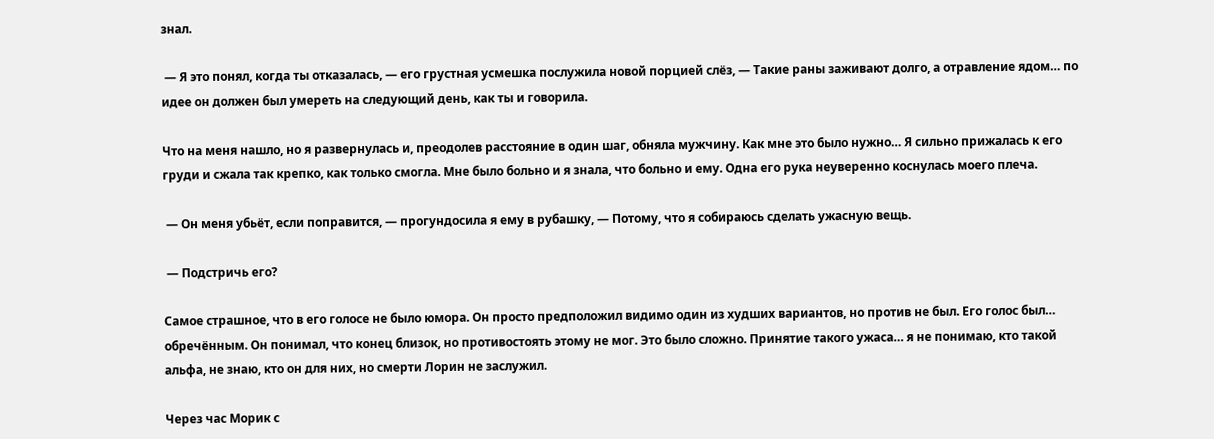знал.

 — Я это понял, когда ты отказалась, — его грустная усмешка послужила новой порцией слёз, — Такие раны заживают долго, а отравление ядом… по идее он должен был умереть на следующий день, как ты и говорила.

Что на меня нашло, но я развернулась и, преодолев расстояние в один шаг, обняла мужчину. Как мне это было нужно… Я сильно прижалась к его груди и сжала так крепко, как только смогла. Мне было больно и я знала, что больно и ему. Одна его рука неуверенно коснулась моего плеча.

 — Он меня убьёт, если поправится, — прогундосила я ему в рубашку, — Потому, что я собираюсь сделать ужасную вещь.

 — Подстричь его?

Самое страшное, что в его голосе не было юмора. Он просто предположил видимо один из худших вариантов, но против не был. Его голос был… обречённым. Он понимал, что конец близок, но противостоять этому не мог. Это было сложно. Принятие такого ужаса… я не понимаю, кто такой альфа, не знаю, кто он для них, но смерти Лорин не заслужил.

Через час Морик с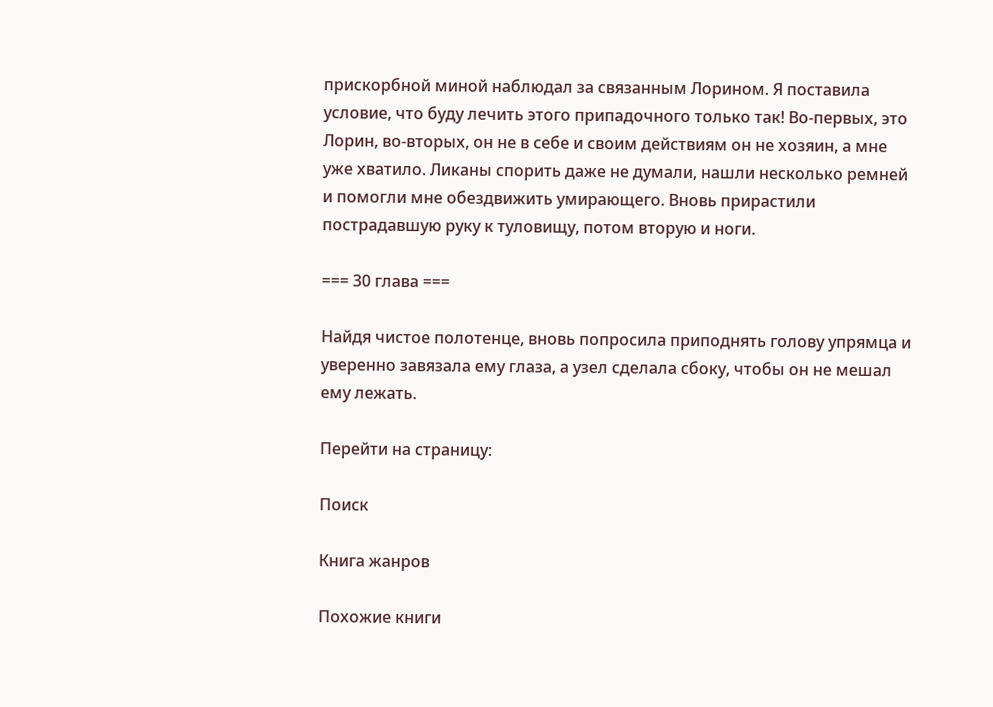прискорбной миной наблюдал за связанным Лорином. Я поставила условие, что буду лечить этого припадочного только так! Во-первых, это Лорин, во-вторых, он не в себе и своим действиям он не хозяин, а мне уже хватило. Ликаны спорить даже не думали, нашли несколько ремней и помогли мне обездвижить умирающего. Вновь прирастили пострадавшую руку к туловищу, потом вторую и ноги.

=== 30 глава ===

Найдя чистое полотенце, вновь попросила приподнять голову упрямца и уверенно завязала ему глаза, а узел сделала сбоку, чтобы он не мешал ему лежать.

Перейти на страницу:

Поиск

Книга жанров

Похожие книги